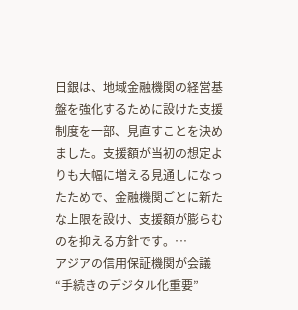日銀は、地域金融機関の経営基盤を強化するために設けた支援制度を一部、見直すことを決めました。支援額が当初の想定よりも大幅に増える見通しになったためで、金融機関ごとに新たな上限を設け、支援額が膨らむのを抑える方針です。…
アジアの信用保証機関が会議 “手続きのデジタル化重要”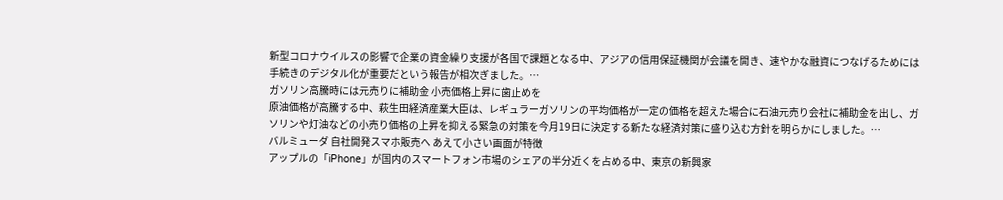新型コロナウイルスの影響で企業の資金繰り支援が各国で課題となる中、アジアの信用保証機関が会議を開き、速やかな融資につなげるためには手続きのデジタル化が重要だという報告が相次ぎました。…
ガソリン高騰時には元売りに補助金 小売価格上昇に歯止めを
原油価格が高騰する中、萩生田経済産業大臣は、レギュラーガソリンの平均価格が一定の価格を超えた場合に石油元売り会社に補助金を出し、ガソリンや灯油などの小売り価格の上昇を抑える緊急の対策を今月19日に決定する新たな経済対策に盛り込む方針を明らかにしました。…
バルミューダ 自社開発スマホ販売へ あえて小さい画面が特徴
アップルの「iPhone」が国内のスマートフォン市場のシェアの半分近くを占める中、東京の新興家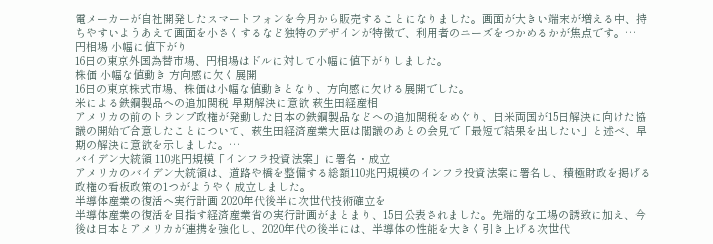電メーカーが自社開発したスマートフォンを今月から販売することになりました。画面が大きい端末が増える中、持ちやすいようあえて画面を小さくするなど独特のデザインが特徴で、利用者のニーズをつかめるかが焦点です。…
円相場 小幅に値下がり
16日の東京外国為替市場、円相場はドルに対して小幅に値下がりしました。
株価 小幅な値動き 方向感に欠く展開
16日の東京株式市場、株価は小幅な値動きとなり、方向感に欠ける展開でした。
米による鉄鋼製品への追加関税 早期解決に意欲 萩生田経産相
アメリカの前のトランプ政権が発動した日本の鉄鋼製品などへの追加関税をめぐり、日米両国が15日解決に向けた協議の開始で合意したことについて、萩生田経済産業大臣は閣議のあとの会見で「最短で結果を出したい」と述べ、早期の解決に意欲を示しました。…
バイデン大統領 110兆円規模「インフラ投資法案」に署名・成立
アメリカのバイデン大統領は、道路や橋を整備する総額110兆円規模のインフラ投資法案に署名し、積極財政を掲げる政権の看板政策の1つがようやく成立しました。
半導体産業の復活へ実行計画 2020年代後半に次世代技術確立を
半導体産業の復活を目指す経済産業省の実行計画がまとまり、15日公表されました。先端的な工場の誘致に加え、今後は日本とアメリカが連携を強化し、2020年代の後半には、半導体の性能を大きく引き上げる次世代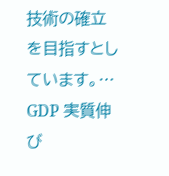技術の確立を目指すとしています。…
GDP 実質伸び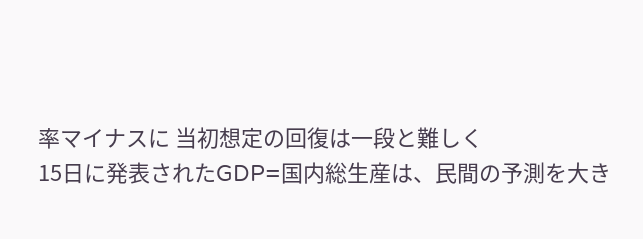率マイナスに 当初想定の回復は一段と難しく
15日に発表されたGDP=国内総生産は、民間の予測を大き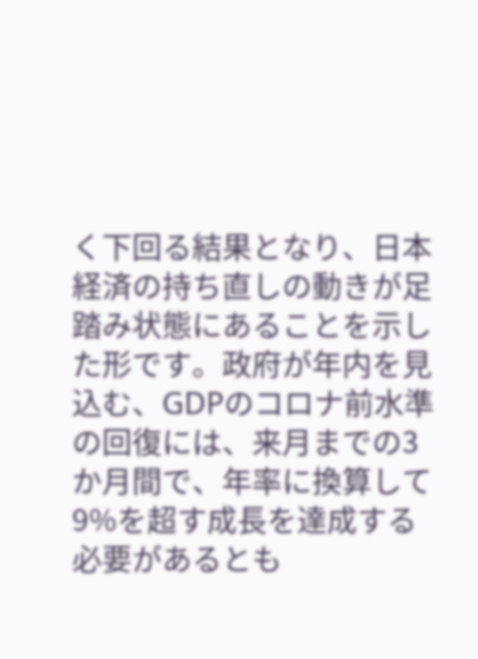く下回る結果となり、日本経済の持ち直しの動きが足踏み状態にあることを示した形です。政府が年内を見込む、GDPのコロナ前水準の回復には、来月までの3か月間で、年率に換算して9%を超す成長を達成する必要があるとも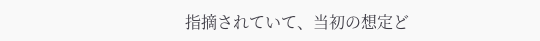指摘されていて、当初の想定ど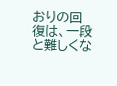おりの回復は、一段と難しくな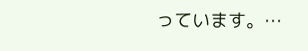っています。…